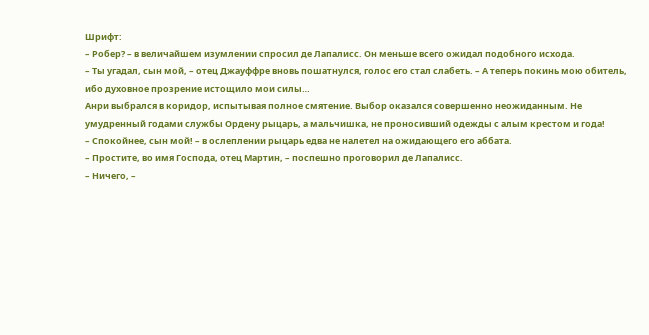Шрифт:
– Робер? – в величайшем изумлении спросил де Лапалисс. Он меньше всего ожидал подобного исхода.
– Ты угадал, сын мой, – отец Джауффре вновь пошатнулся, голос его стал слабеть. – А теперь покинь мою обитель, ибо духовное прозрение истощило мои силы…
Анри выбрался в коридор, испытывая полное смятение. Выбор оказался совершенно неожиданным. Не умудренный годами службы Ордену рыцарь, а мальчишка, не проносивший одежды с алым крестом и года!
– Спокойнее, сын мой! – в ослеплении рыцарь едва не налетел на ожидающего его аббата.
– Простите, во имя Господа, отец Мартин, – поспешно проговорил де Лапалисс.
– Ничего, –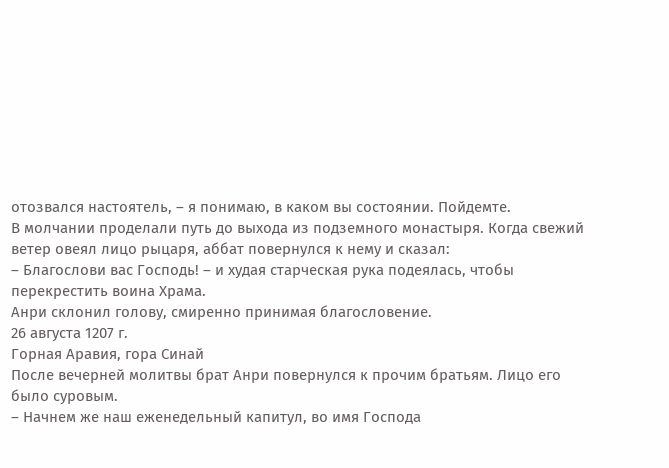отозвался настоятель, – я понимаю, в каком вы состоянии. Пойдемте.
В молчании проделали путь до выхода из подземного монастыря. Когда свежий ветер овеял лицо рыцаря, аббат повернулся к нему и сказал:
– Благослови вас Господь! – и худая старческая рука подеялась, чтобы перекрестить воина Храма.
Анри склонил голову, смиренно принимая благословение.
26 августа 1207 г.
Горная Аравия, гора Синай
После вечерней молитвы брат Анри повернулся к прочим братьям. Лицо его было суровым.
– Начнем же наш еженедельный капитул, во имя Господа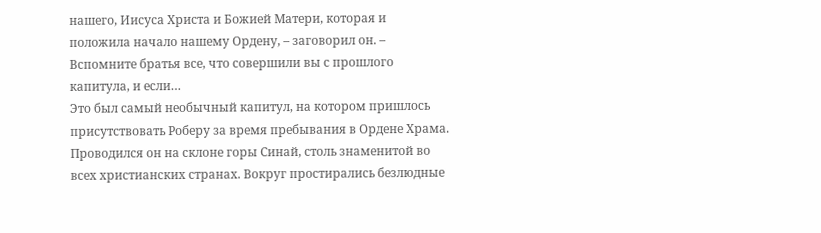нашего, Иисуса Христа и Божией Матери, которая и положила начало нашему Ордену, – заговорил он. – Вспомните братья все, что совершили вы с прошлого капитула, и если…
Это был самый необычный капитул, на котором пришлось присутствовать Роберу за время пребывания в Ордене Храма. Проводился он на склоне горы Синай, столь знаменитой во всех христианских странах. Вокруг простирались безлюдные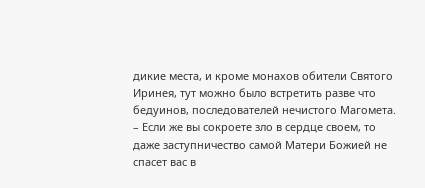дикие места, и кроме монахов обители Святого Иринея, тут можно было встретить разве что бедуинов, последователей нечистого Магомета.
– Если же вы сокроете зло в сердце своем, то даже заступничество самой Матери Божией не спасет вас в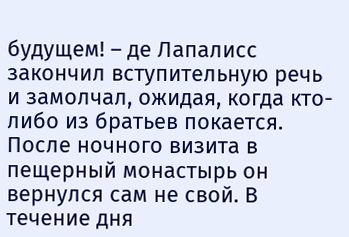будущем! – де Лапалисс закончил вступительную речь и замолчал, ожидая, когда кто-либо из братьев покается. После ночного визита в пещерный монастырь он вернулся сам не свой. В течение дня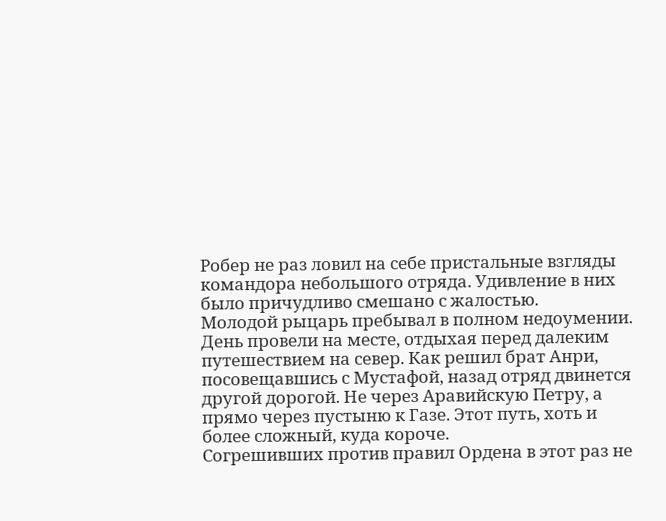Робер не раз ловил на себе пристальные взгляды командора небольшого отряда. Удивление в них было причудливо смешано с жалостью.
Молодой рыцарь пребывал в полном недоумении.
День провели на месте, отдыхая перед далеким путешествием на север. Как решил брат Анри, посовещавшись с Мустафой, назад отряд двинется другой дорогой. Не через Аравийскую Петру, а прямо через пустыню к Газе. Этот путь, хоть и более сложный, куда короче.
Согрешивших против правил Ордена в этот раз не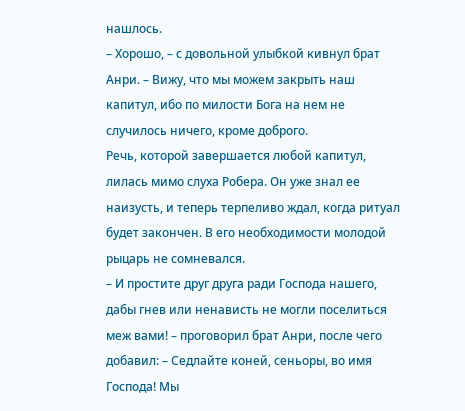нашлось.
– Хорошо, – с довольной улыбкой кивнул брат Анри. – Вижу, что мы можем закрыть наш капитул, ибо по милости Бога на нем не случилось ничего, кроме доброго.
Речь, которой завершается любой капитул, лилась мимо слуха Робера. Он уже знал ее наизусть, и теперь терпеливо ждал, когда ритуал будет закончен. В его необходимости молодой рыцарь не сомневался.
– И простите друг друга ради Господа нашего, дабы гнев или ненависть не могли поселиться меж вами! – проговорил брат Анри, после чего добавил: – Седлайте коней, сеньоры, во имя Господа! Мы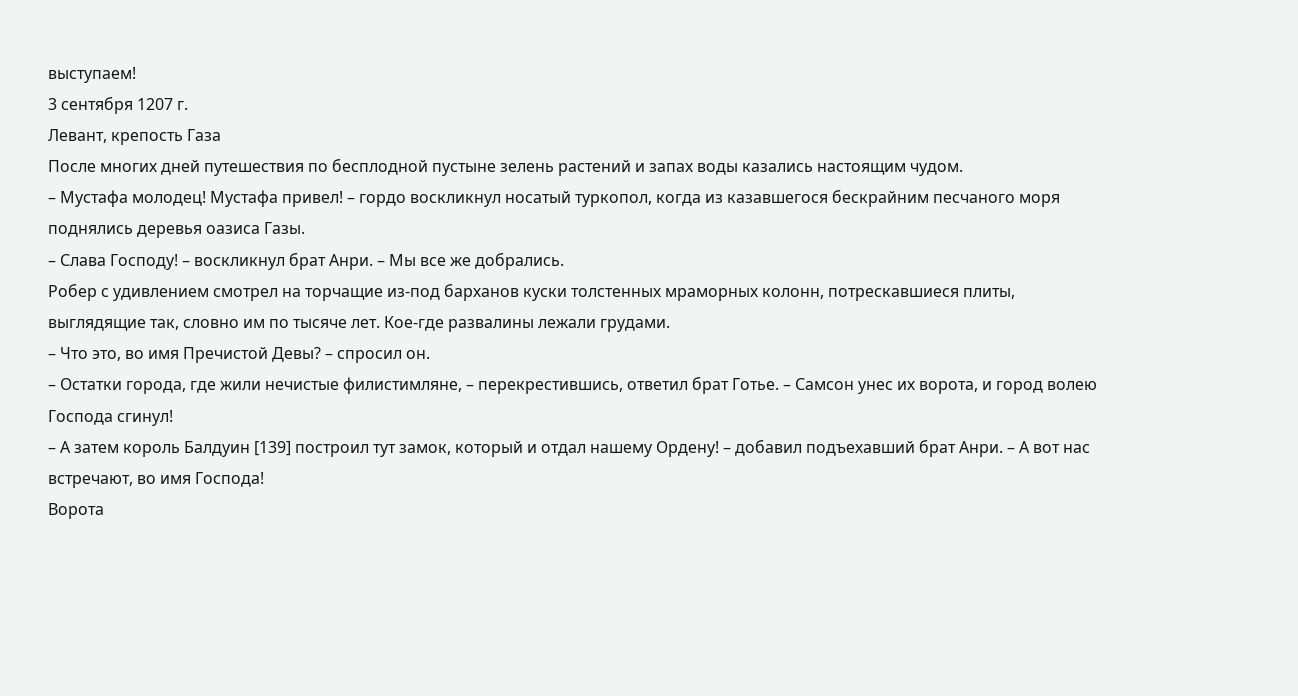выступаем!
3 сентября 1207 г.
Левант, крепость Газа
После многих дней путешествия по бесплодной пустыне зелень растений и запах воды казались настоящим чудом.
– Мустафа молодец! Мустафа привел! – гордо воскликнул носатый туркопол, когда из казавшегося бескрайним песчаного моря поднялись деревья оазиса Газы.
– Слава Господу! – воскликнул брат Анри. – Мы все же добрались.
Робер с удивлением смотрел на торчащие из-под барханов куски толстенных мраморных колонн, потрескавшиеся плиты, выглядящие так, словно им по тысяче лет. Кое-где развалины лежали грудами.
– Что это, во имя Пречистой Девы? – спросил он.
– Остатки города, где жили нечистые филистимляне, – перекрестившись, ответил брат Готье. – Самсон унес их ворота, и город волею Господа сгинул!
– А затем король Балдуин [139] построил тут замок, который и отдал нашему Ордену! – добавил подъехавший брат Анри. – А вот нас встречают, во имя Господа!
Ворота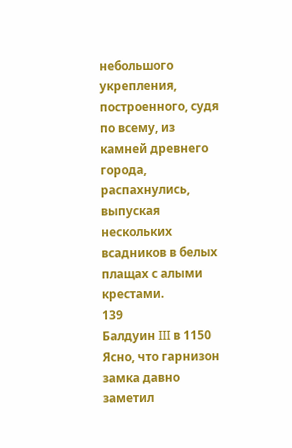небольшого укрепления, построенного, судя по всему, из камней древнего города, распахнулись, выпуская нескольких всадников в белых плащах с алыми крестами.
139
Балдуин III в 1150
Ясно, что гарнизон замка давно заметил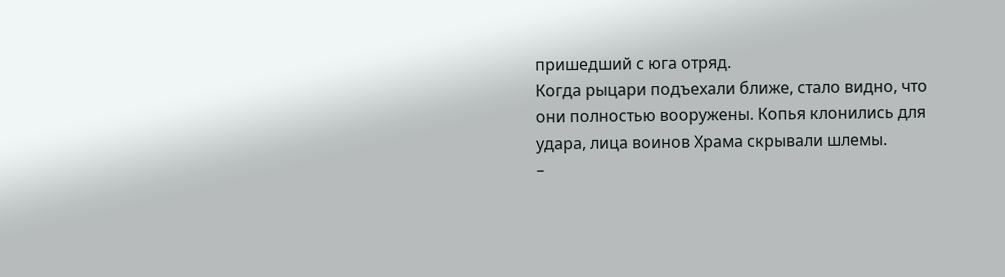пришедший с юга отряд.
Когда рыцари подъехали ближе, стало видно, что они полностью вооружены. Копья клонились для удара, лица воинов Храма скрывали шлемы.
–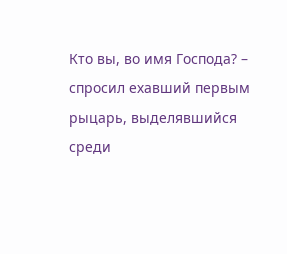Кто вы, во имя Господа? – спросил ехавший первым рыцарь, выделявшийся среди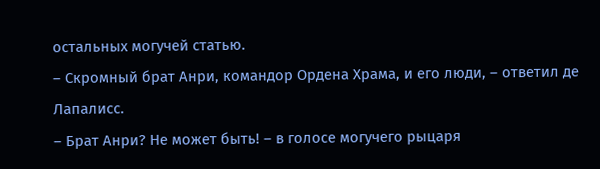остальных могучей статью.
– Скромный брат Анри, командор Ордена Храма, и его люди, – ответил де Лапалисс.
– Брат Анри? Не может быть! – в голосе могучего рыцаря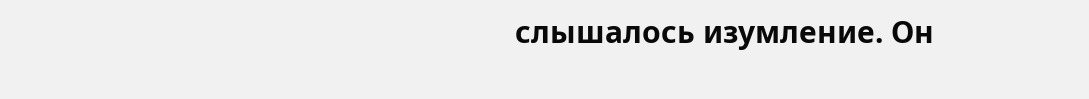слышалось изумление. Он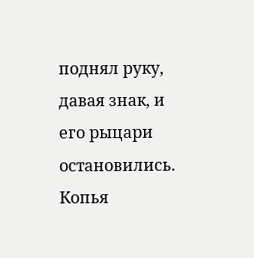поднял руку, давая знак, и его рыцари остановились. Копья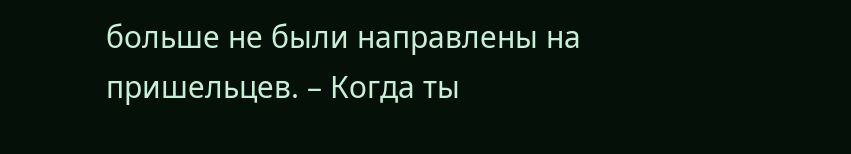больше не были направлены на пришельцев. – Когда ты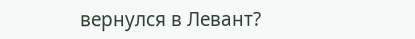вернулся в Левант?